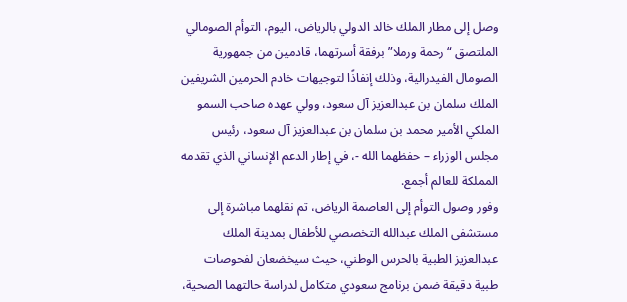وصل إلى مطار الملك خالد الدولي بالرياض، اليوم، التوأم الصومالي الملتصق “رحمة ورملا” برفقة أسرتهما، قادمين من جمهورية الصومال الفيدرالية، وذلك إنفاذًا لتوجيهات خادم الحرمين الشريفين الملك سلمان بن عبدالعزيز آل سعود، وولي عهده صاحب السمو الملكي الأمير محمد بن سلمان بن عبدالعزيز آل سعود، رئيس مجلس الوزراء – حفظهما الله -، في إطار الدعم الإنساني الذي تقدمه المملكة للعالم أجمع.
وفور وصول التوأم إلى العاصمة الرياض، تم نقلهما مباشرة إلى مستشفى الملك عبدالله التخصصي للأطفال بمدينة الملك عبدالعزيز الطبية بالحرس الوطني، حيث سيخضعان لفحوصات طبية دقيقة ضمن برنامج سعودي متكامل لدراسة حالتهما الصحية،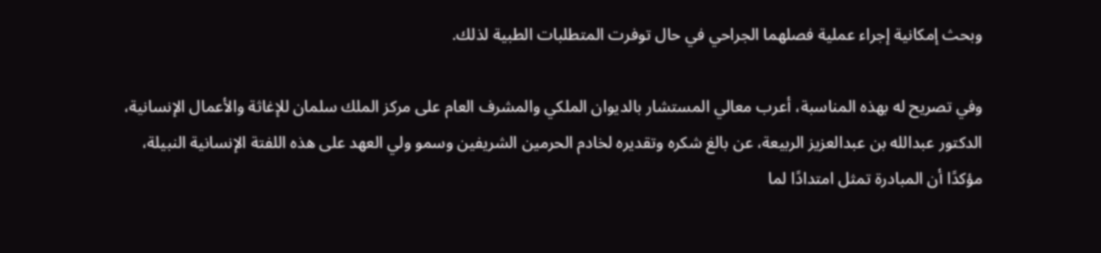وبحث إمكانية إجراء عملية فصلهما الجراحي في حال توفرت المتطلبات الطبية لذلك.

وفي تصريح له بهذه المناسبة، أعرب معالي المستشار بالديوان الملكي والمشرف العام على مركز الملك سلمان للإغاثة والأعمال الإنسانية، الدكتور عبدالله بن عبدالعزيز الربيعة، عن بالغ شكره وتقديره لخادم الحرمين الشريفين وسمو ولي العهد على هذه اللفتة الإنسانية النبيلة، مؤكدًا أن المبادرة تمثل امتدادًا لما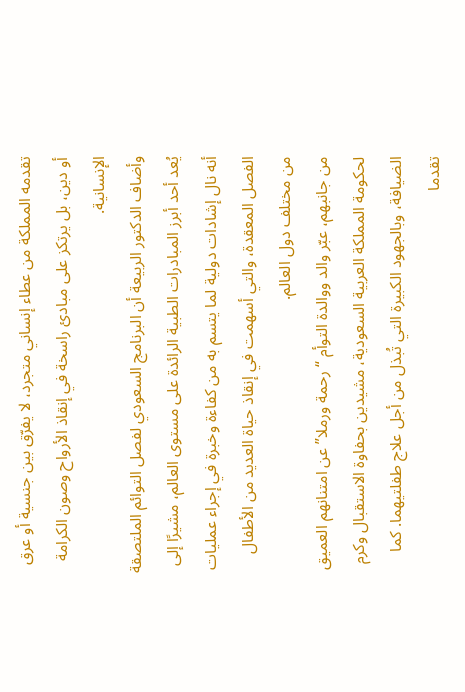تقدمه المملكة من عطاء إنساني متجرد، لا يفرّق بين جنسية أو عرق أو دين، بل يرتكز على مبادئ راسخة في إنقاذ الأرواح وصون الكرامة الإنسانية.
وأضاف الدكتور الربيعة أن البرنامج السعودي لفصل التوائم الملتصقة يُعد أحد أبرز المبادرات الطبية الرائدة على مستوى العالم، مشيرًا إلى أنه نال إشادات دولية لما يتسم به من كفاءة وخبرة في إجراء عمليات الفصل المعقدة، والتي أسهمت في إنقاذ حياة العديد من الأطفال من مختلف دول العالم.
من جانبهم، عبّر والد ووالدة التوأم “رحمة ورملا” عن امتنانهم العميق لحكومة المملكة العربية السعودية، مشيدين بحفاوة الاستقبال وكرم الضيافة، وبالجهود الكبيرة التي تُبذل من أجل علاج طفلتيهما. كما تقدما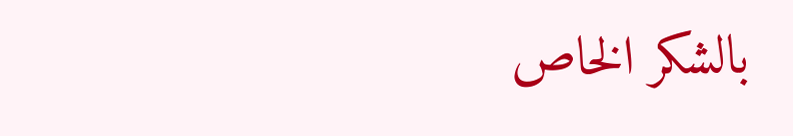بالشكر الخاص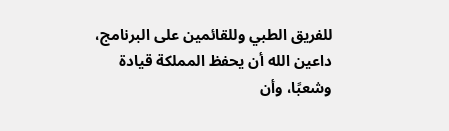للفريق الطبي وللقائمين على البرنامج، داعين الله أن يحفظ المملكة قيادة وشعبًا، وأن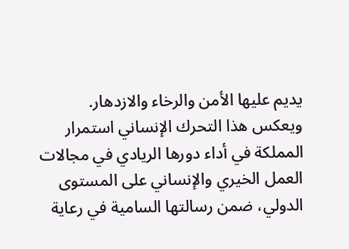يديم عليها الأمن والرخاء والازدهار.
ويعكس هذا التحرك الإنساني استمرار المملكة في أداء دورها الريادي في مجالات العمل الخيري والإنساني على المستوى الدولي، ضمن رسالتها السامية في رعاية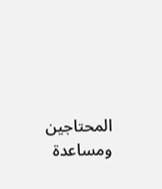المحتاجين ومساعدة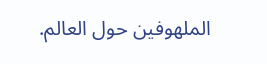الملهوفين حول العالم.